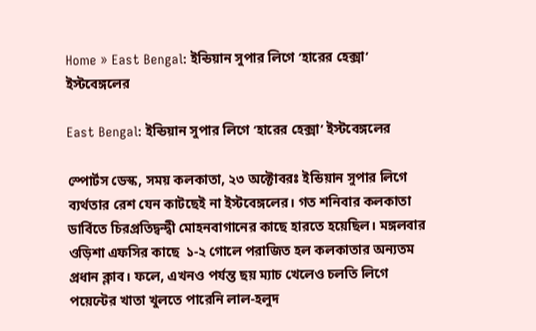Home » East Bengal: ইন্ডিয়ান সুপার লিগে ‘হারের হেক্সা’ ইস্টবেঙ্গলের

East Bengal: ইন্ডিয়ান সুপার লিগে ‘হারের হেক্সা’ ইস্টবেঙ্গলের

স্পোর্টস ডেস্ক, সময় কলকাতা, ২৩ অক্টোবরঃ ইন্ডিয়ান সুপার লিগে ব্যর্থতার রেশ যেন কাটছেই না ইস্টবেঙ্গলের। গত শনিবার কলকাতা ডার্বিতে চিরপ্রতিদ্বন্দ্বী মোহনবাগানের কাছে হারতে হয়েছিল। মঙ্গলবার ওড়িশা এফসির কাছে  ১-২ গোলে পরাজিত হল কলকাতার অন্যতম প্রধান ক্লাব। ফলে, এখনও পর্যন্ত ছয় ম্যাচ খেলেও চলতি লিগে পয়েন্টের খাতা খুলতে পারেনি লাল-হলুদ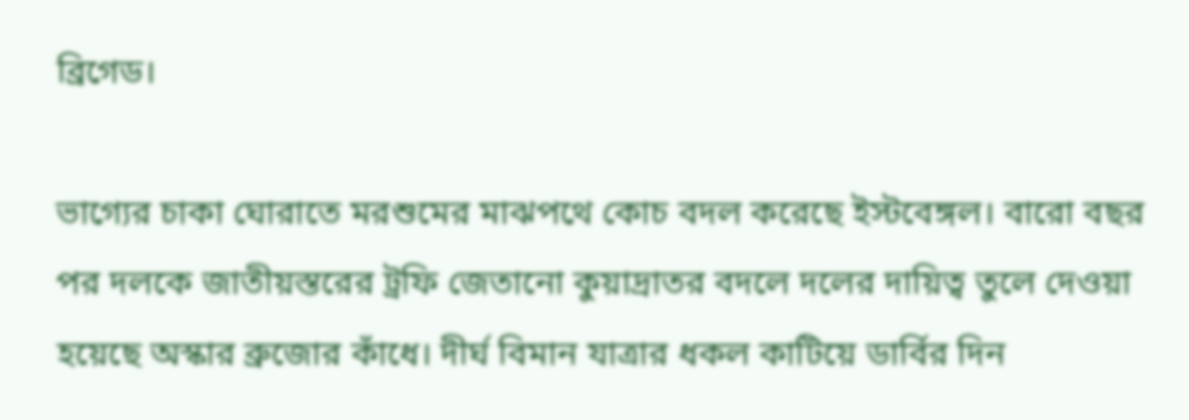ব্রিগেড।

ভাগ্যের চাকা ঘোরাতে মরশুমের মাঝপথে কোচ বদল করেছে ইস্টবেঙ্গল। বারো বছর পর দলকে জাতীয়স্তরের ট্রফি জেতানো কুয়াদ্রাতর বদলে দলের দায়িত্ব তুলে দেওয়া হয়েছে অস্কার ব্রুজোর কাঁধে। দীর্ঘ বিমান যাত্রার ধকল কাটিয়ে ডার্বির দিন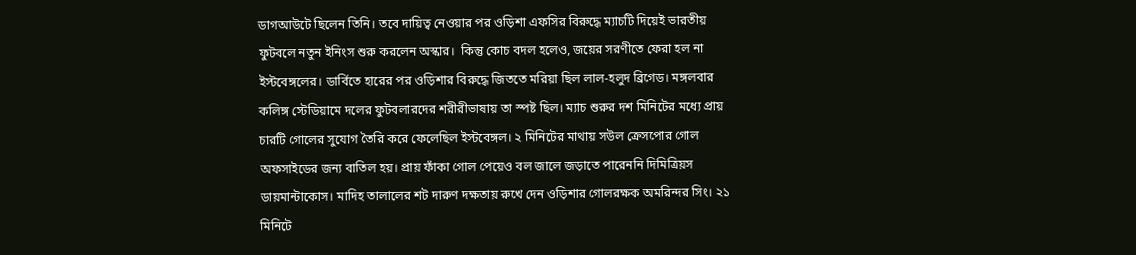ডাগআউটে ছিলেন তিনি। তবে দায়িত্ব নেওয়ার পর ওড়িশা এফসির বিরুদ্ধে ম্যাচটি দিয়েই ভারতীয় ফুটবলে নতুন ইনিংস শুরু করলেন অস্কার।  কিন্তু কোচ বদল হলেও, জয়ের সরণীতে ফেরা হল না ইস্টবেঙ্গলের। ডার্বিতে হারের পর ওড়িশার বিরুদ্ধে জিততে মরিয়া ছিল লাল-হলুদ ব্রিগেড। মঙ্গলবার কলিঙ্গ স্টেডিয়ামে দলের ফুটবলারদের শরীরীভাষায় তা স্পষ্ট ছিল। ম্যাচ শুরুর দশ মিনিটের মধ্যে প্রায় চারটি গোলের সুযোগ তৈরি করে ফেলেছিল ইস্টবেঙ্গল। ২ মিনিটের মাথায় সউল ক্রেসপোর গোল অফসাইডের জন্য বাতিল হয়। প্রায় ফাঁকা গোল পেয়েও বল জালে জড়াতে পারেননি দিমিত্রিয়স ডায়মান্টাকোস। মাদিহ তালালের শট দারুণ দক্ষতায় রুখে দেন ওড়িশার গোলরক্ষক অমরিন্দর সিং। ২১ মিনিটে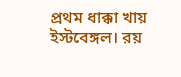প্রথম ধাক্কা খায় ইস্টবেঙ্গল। রয়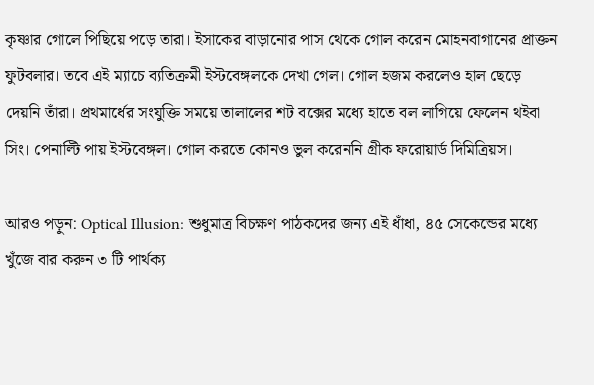কৃষ্ণার গোলে পিছিয়ে পড়ে তারা। ইসাকের বাড়ানোর পাস থেকে গোল করেন মোহনবাগানের প্রাক্তন ফুটবলার। তবে এই ম্যাচে ব্যতিক্রমী ইস্টবেঙ্গলকে দেখা গেল। গোল হজম করলেও হাল ছেড়ে দেয়নি তাঁরা। প্রথমার্ধের সংযুক্তি সময়ে তালালের শট বক্সের মধ্যে হাতে বল লাগিয়ে ফেলেন থইবা সিং। পেনাল্টি পায় ইস্টবেঙ্গল। গোল করতে কোনও ভুল করেননি গ্রীক ফরোয়ার্ড দিমিত্রিয়স।

আরও পড়ুন: Optical Illusion: শুধুমাত্র বিচক্ষণ পাঠকদের জন্য এই ধাঁধা, ৪৫ সেকেন্ডের মধ্যে খুঁজে বার করুন ৩ টি পার্থক্য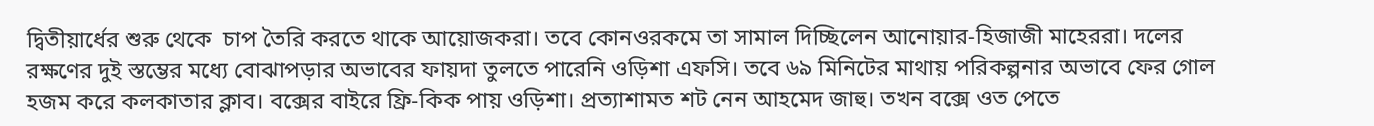দ্বিতীয়ার্ধের শুরু থেকে  চাপ তৈরি করতে থাকে আয়োজকরা। তবে কোনওরকমে তা সামাল দিচ্ছিলেন আনোয়ার-হিজাজী মাহেররা। দলের রক্ষণের দুই স্তম্ভের মধ্যে বোঝাপড়ার অভাবের ফায়দা তুলতে পারেনি ওড়িশা এফসি। তবে ৬৯ মিনিটের মাথায় পরিকল্পনার অভাবে ফের গোল হজম করে কলকাতার ক্লাব। বক্সের বাইরে ফ্রি-কিক পায় ওড়িশা। প্রত্যাশামত শট নেন আহমেদ জাহু। তখন বক্সে ওত পেতে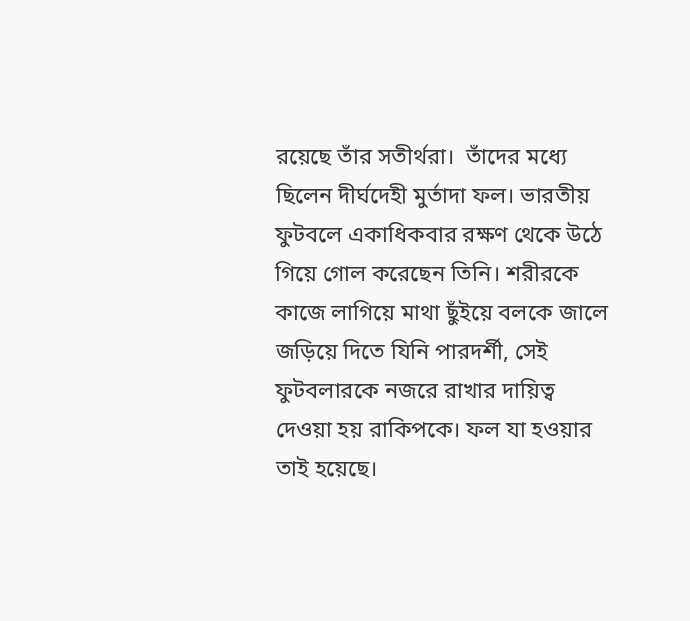রয়েছে তাঁর সতীর্থরা।  তাঁদের মধ্যে ছিলেন দীর্ঘদেহী মুর্তাদা ফল। ভারতীয় ফুটবলে একাধিকবার রক্ষণ থেকে উঠে গিয়ে গোল করেছেন তিনি। শরীরকে কাজে লাগিয়ে মাথা ছুঁইয়ে বলকে জালে জড়িয়ে দিতে যিনি পারদর্শী, সেই ফুটবলারকে নজরে রাখার দায়িত্ব দেওয়া হয় রাকিপকে। ফল যা হওয়ার তাই হয়েছে।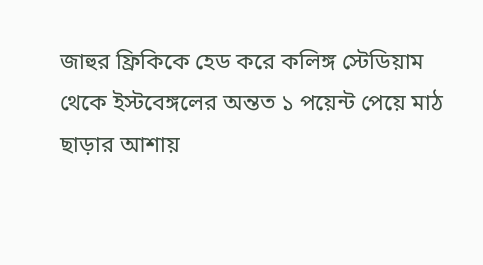জাহুর ফ্রিকিকে হেড করে কলিঙ্গ স্টেডিয়াম থেকে ইস্টবেঙ্গলের অন্তত ১ পয়েন্ট পেয়ে মাঠ ছাড়ার আশায়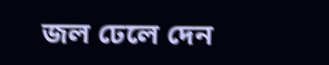জল ঢেলে দেন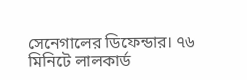সেনেগালের ডিফেন্ডার। ৭৬ মিনিটে লালকার্ড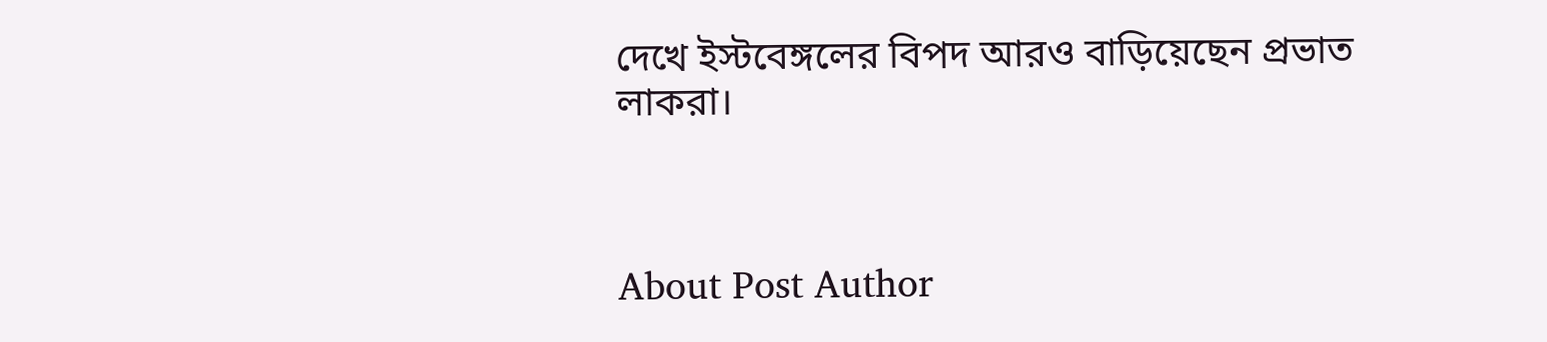দেখে ইস্টবেঙ্গলের বিপদ আরও বাড়িয়েছেন প্রভাত লাকরা।



About Post Author